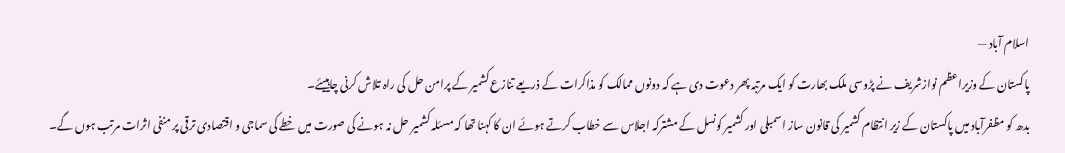اسلام آباد —
پاکستان کے وزیراعظم نوازشریف نے پڑوسی ملک بھارت کو ایک مرتبہ پھر دعوت دی ہے کہ دونوں ممالک کو مذاکرات کے ذریعے تنازع کشمیر کے پرامن حل کی راہ تلاش کرنی چاہییئے۔
بدھ کو مظفرآباد میں پاکستان کے زیر انتظام کشمیر کی قانون ساز اسمبلی اور کشمیر کونسل کے مشترکہ اجلاس سے خطاب کرتے ہوئے ان کا کہنا تھا کہ مسئلہ کشمیر حل نہ ہونے کی صورت میں خطے کی سماجی و اقتصادی ترقی پر منفی اثرات مرتب ہوں گے۔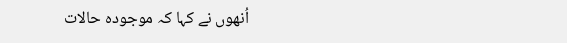اُنھوں نے کہا کہ موجودہ حالات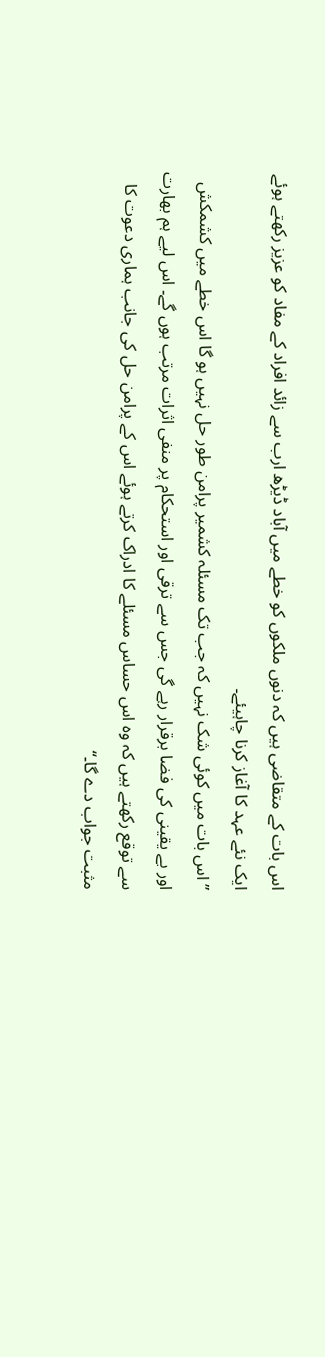اس بات کے متقاضی ہیں کہ دنوں ملکوں کو خطے میں آباد ڈیڑھ ارب سے زائد افراد کے مفاد کو عزیز رکھتے ہوئے ایک نئے عہد کا آغاز کرنا چاہیئے۔
’’اس بات میں کوئی شک نہیں کہ جب تک مسئلہ کشمیر پرامن طور حل نہیں ہو گا اس خطے میں کشمکش اور بے یقینی کی فضا برقرار رہے گی جس سے ترقی اور استحکام پر منفی اثرات مرتب ہوں گے۔ اس لیے ہم بھارت سے توقع رکھتے ہیں کہ وہ اس حساس مسئلے کا ادراک کرتے ہوئے اس کے پرامن حل کی جانب ہماری دعوت کا مثبت جواب دے گا۔‘‘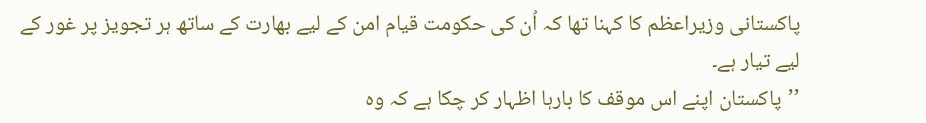پاکستانی وزیراعظم کا کہنا تھا کہ اُن کی حکومت قیام امن کے لیے بھارت کے ساتھ ہر تجویز پر غور کے لیے تیار ہے۔
’’پاکستان اپنے اس موقف کا بارہا اظہار کر چکا ہے کہ وہ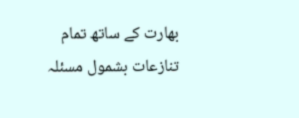بھارت کے ساتھ تمام تنازعات بشمول مسئلہ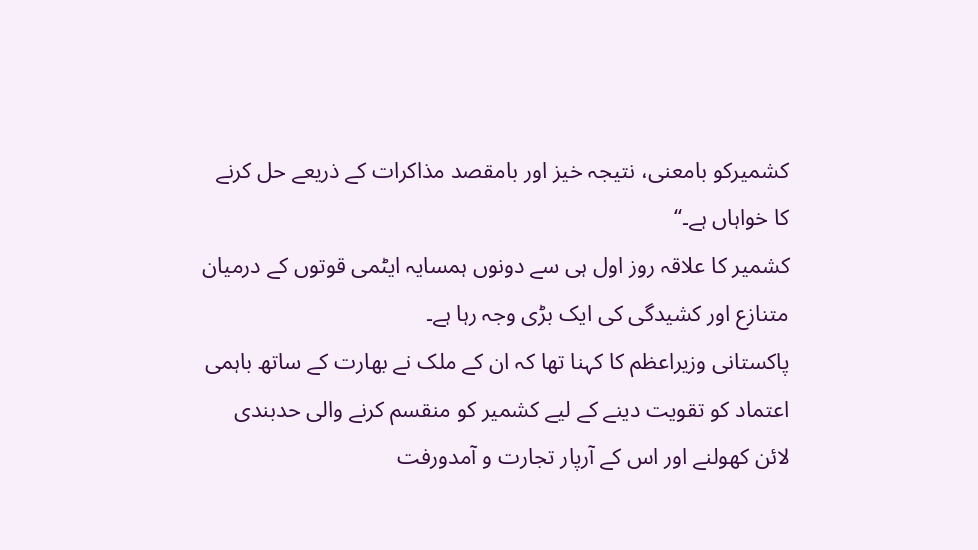کشمیرکو بامعنی، نتیجہ خیز اور بامقصد مذاکرات کے ذریعے حل کرنے کا خواہاں ہے۔‘‘
کشمیر کا علاقہ روز اول ہی سے دونوں ہمسایہ ایٹمی قوتوں کے درمیان متنازع اور کشیدگی کی ایک بڑی وجہ رہا ہے۔
پاکستانی وزیراعظم کا کہنا تھا کہ ان کے ملک نے بھارت کے ساتھ باہمی اعتماد کو تقویت دینے کے لیے کشمیر کو منقسم کرنے والی حدبندی لائن کھولنے اور اس کے آرپار تجارت و آمدورفت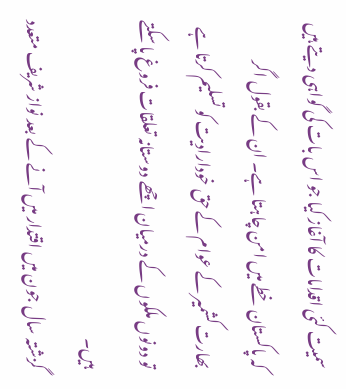سمیت کئی اقدامات کا آغاز کیا جو اس بات کی گواہی دیتے ہیں کہ پاکستان خطے میں امن چاہتا ہے۔ ان کے بقول اگر بھارت کشمیر کے عوام کے حق خودارادیت کو تسلیم کرتا ہے تو دونوں ملکوں کے درمیان اچھے دوستانہ تعلقات فروغ پا سکتے ہیں۔
گزشتہ سال جون میں اقتدار میں آنے کے بعد نواز شریف متعدد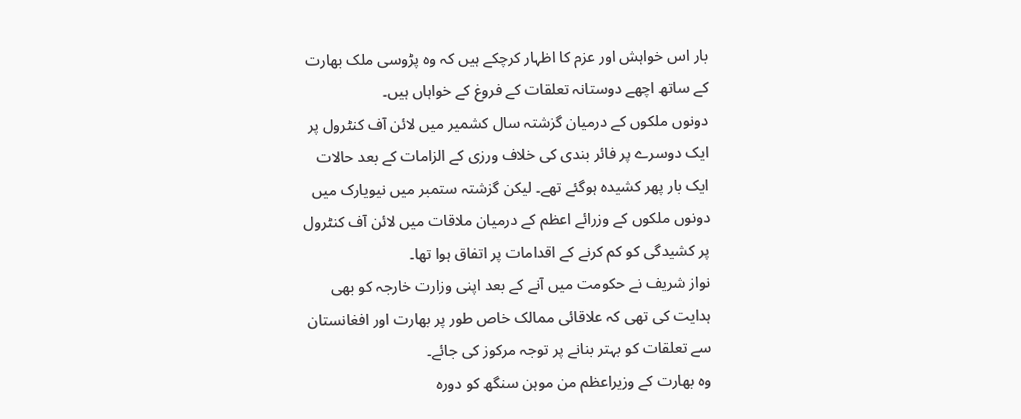بار اس خواہش اور عزم کا اظہار کرچکے ہیں کہ وہ پڑوسی ملک بھارت کے ساتھ اچھے دوستانہ تعلقات کے فروغ کے خواہاں ہیں۔
دونوں ملکوں کے درمیان گزشتہ سال کشمیر میں لائن آف کنٹرول پر ایک دوسرے پر فائر بندی کی خلاف ورزی کے الزامات کے بعد حالات ایک بار پھر کشیدہ ہوگئے تھے۔ لیکن گزشتہ ستمبر میں نیویارک میں دونوں ملکوں کے وزرائے اعظم کے درمیان ملاقات میں لائن آف کنٹرول پر کشیدگی کو کم کرنے کے اقدامات پر اتفاق ہوا تھا۔
نواز شریف نے حکومت میں آنے کے بعد اپنی وزارت خارجہ کو بھی ہدایت کی تھی کہ علاقائی ممالک خاص طور پر بھارت اور افغانستان سے تعلقات کو بہتر بنانے پر توجہ مرکوز کی جائے۔
وہ بھارت کے وزیراعظم من موہن سنگھ کو دورہ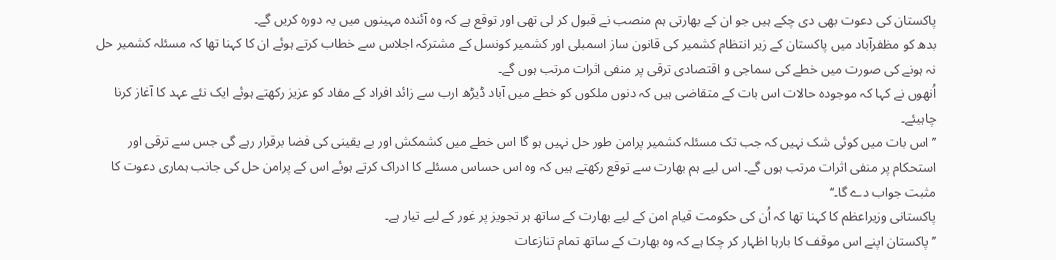پاکستان کی دعوت بھی دی چکے ہیں جو ان کے بھارتی ہم منصب نے قبول کر لی تھی اور توقع ہے کہ وہ آئندہ مہینوں میں یہ دورہ کریں گے۔
بدھ کو مظفرآباد میں پاکستان کے زیر انتظام کشمیر کی قانون ساز اسمبلی اور کشمیر کونسل کے مشترکہ اجلاس سے خطاب کرتے ہوئے ان کا کہنا تھا کہ مسئلہ کشمیر حل نہ ہونے کی صورت میں خطے کی سماجی و اقتصادی ترقی پر منفی اثرات مرتب ہوں گے۔
اُنھوں نے کہا کہ موجودہ حالات اس بات کے متقاضی ہیں کہ دنوں ملکوں کو خطے میں آباد ڈیڑھ ارب سے زائد افراد کے مفاد کو عزیز رکھتے ہوئے ایک نئے عہد کا آغاز کرنا چاہیئے۔
’’اس بات میں کوئی شک نہیں کہ جب تک مسئلہ کشمیر پرامن طور حل نہیں ہو گا اس خطے میں کشمکش اور بے یقینی کی فضا برقرار رہے گی جس سے ترقی اور استحکام پر منفی اثرات مرتب ہوں گے۔ اس لیے ہم بھارت سے توقع رکھتے ہیں کہ وہ اس حساس مسئلے کا ادراک کرتے ہوئے اس کے پرامن حل کی جانب ہماری دعوت کا مثبت جواب دے گا۔‘‘
پاکستانی وزیراعظم کا کہنا تھا کہ اُن کی حکومت قیام امن کے لیے بھارت کے ساتھ ہر تجویز پر غور کے لیے تیار ہے۔
’’پاکستان اپنے اس موقف کا بارہا اظہار کر چکا ہے کہ وہ بھارت کے ساتھ تمام تنازعات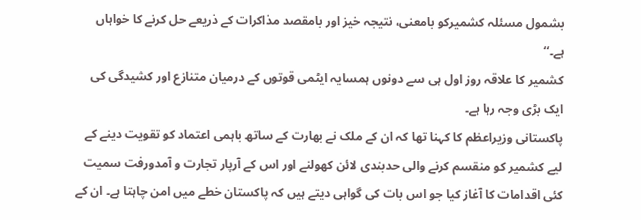بشمول مسئلہ کشمیرکو بامعنی، نتیجہ خیز اور بامقصد مذاکرات کے ذریعے حل کرنے کا خواہاں ہے۔‘‘
کشمیر کا علاقہ روز اول ہی سے دونوں ہمسایہ ایٹمی قوتوں کے درمیان متنازع اور کشیدگی کی ایک بڑی وجہ رہا ہے۔
پاکستانی وزیراعظم کا کہنا تھا کہ ان کے ملک نے بھارت کے ساتھ باہمی اعتماد کو تقویت دینے کے لیے کشمیر کو منقسم کرنے والی حدبندی لائن کھولنے اور اس کے آرپار تجارت و آمدورفت سمیت کئی اقدامات کا آغاز کیا جو اس بات کی گواہی دیتے ہیں کہ پاکستان خطے میں امن چاہتا ہے۔ ان کے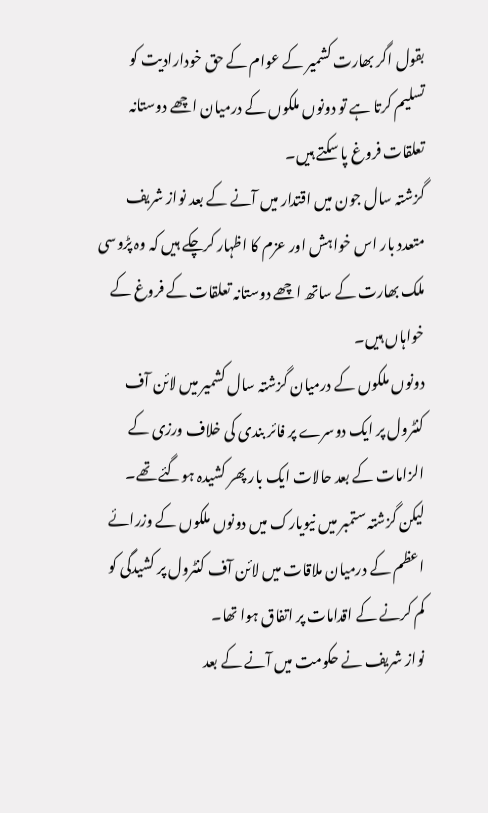بقول اگر بھارت کشمیر کے عوام کے حق خودارادیت کو تسلیم کرتا ہے تو دونوں ملکوں کے درمیان اچھے دوستانہ تعلقات فروغ پا سکتے ہیں۔
گزشتہ سال جون میں اقتدار میں آنے کے بعد نواز شریف متعدد بار اس خواہش اور عزم کا اظہار کرچکے ہیں کہ وہ پڑوسی ملک بھارت کے ساتھ اچھے دوستانہ تعلقات کے فروغ کے خواہاں ہیں۔
دونوں ملکوں کے درمیان گزشتہ سال کشمیر میں لائن آف کنٹرول پر ایک دوسرے پر فائر بندی کی خلاف ورزی کے الزامات کے بعد حالات ایک بار پھر کشیدہ ہوگئے تھے۔ لیکن گزشتہ ستمبر میں نیویارک میں دونوں ملکوں کے وزرائے اعظم کے درمیان ملاقات میں لائن آف کنٹرول پر کشیدگی کو کم کرنے کے اقدامات پر اتفاق ہوا تھا۔
نواز شریف نے حکومت میں آنے کے بعد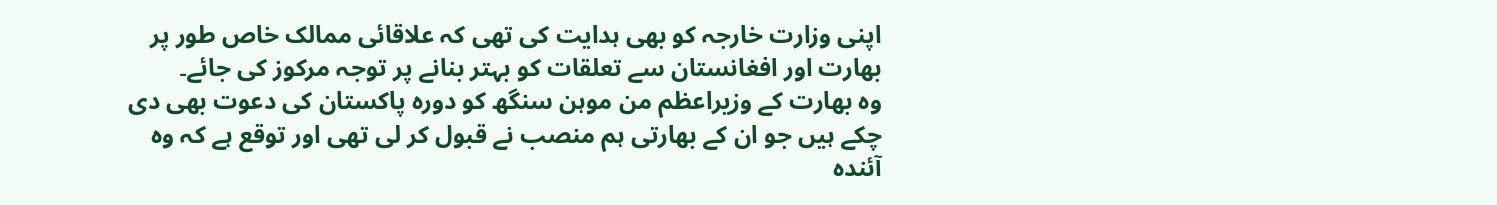اپنی وزارت خارجہ کو بھی ہدایت کی تھی کہ علاقائی ممالک خاص طور پر بھارت اور افغانستان سے تعلقات کو بہتر بنانے پر توجہ مرکوز کی جائے۔
وہ بھارت کے وزیراعظم من موہن سنگھ کو دورہ پاکستان کی دعوت بھی دی چکے ہیں جو ان کے بھارتی ہم منصب نے قبول کر لی تھی اور توقع ہے کہ وہ آئندہ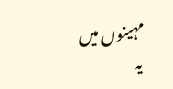مہینوں میں یہ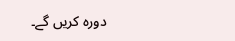دورہ کریں گے۔